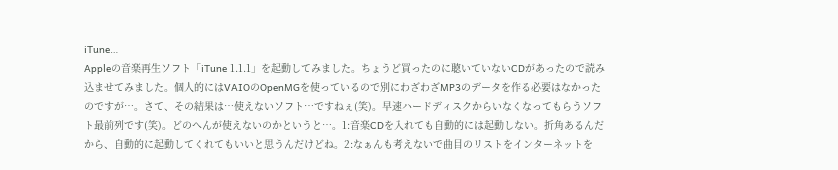iTune…
Appleの音楽再生ソフト「iTune 1.1.1」を起動してみました。ちょうど買ったのに聴いていないCDがあったので読み込ませてみました。個人的にはVAIOのOpenMGを使っているので別にわざわざMP3のデータを作る必要はなかったのですが…。さて、その結果は…使えないソフト…ですねぇ(笑)。早速ハードディスクからいなくなってもらうソフト最前列です(笑)。どのへんが使えないのかというと…。1:音楽CDを入れても自動的には起動しない。折角あるんだから、自動的に起動してくれてもいいと思うんだけどね。2:なぁんも考えないで曲目のリストをインターネットを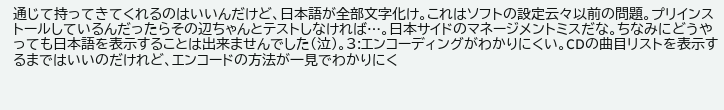通じて持ってきてくれるのはいいんだけど、日本語が全部文字化け。これはソフトの設定云々以前の問題。プリインストールしているんだったらその辺ちゃんとテストしなければ…。日本サイドのマネージメントミスだな。ちなみにどうやっても日本語を表示することは出来ませんでした(泣)。3:エンコーディングがわかりにくい。CDの曲目リストを表示するまではいいのだけれど、エンコードの方法が一見でわかりにく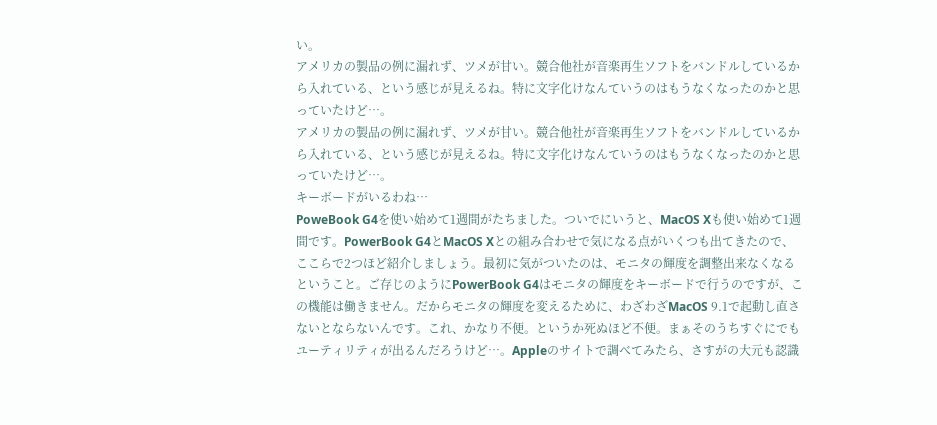い。
アメリカの製品の例に漏れず、ツメが甘い。競合他社が音楽再生ソフトをバンドルしているから入れている、という感じが見えるね。特に文字化けなんていうのはもうなくなったのかと思っていたけど…。
アメリカの製品の例に漏れず、ツメが甘い。競合他社が音楽再生ソフトをバンドルしているから入れている、という感じが見えるね。特に文字化けなんていうのはもうなくなったのかと思っていたけど…。
キーボードがいるわね…
PoweBook G4を使い始めて1週間がたちました。ついでにいうと、MacOS Xも使い始めて1週間です。PowerBook G4とMacOS Xとの組み合わせで気になる点がいくつも出てきたので、ここらで2つほど紹介しましょう。最初に気がついたのは、モニタの輝度を調整出来なくなるということ。ご存じのようにPowerBook G4はモニタの輝度をキーボードで行うのですが、この機能は働きません。だからモニタの輝度を変えるために、わざわざMacOS 9.1で起動し直さないとならないんです。これ、かなり不便。というか死ぬほど不便。まぁそのうちすぐにでもユーティリティが出るんだろうけど…。Appleのサイトで調べてみたら、さすがの大元も認識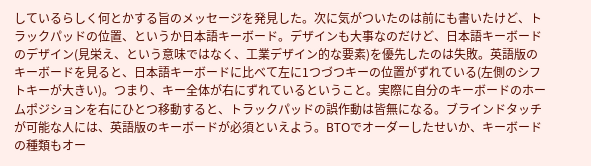しているらしく何とかする旨のメッセージを発見した。次に気がついたのは前にも書いたけど、トラックパッドの位置、というか日本語キーボード。デザインも大事なのだけど、日本語キーボードのデザイン(見栄え、という意味ではなく、工業デザイン的な要素)を優先したのは失敗。英語版のキーボードを見ると、日本語キーボードに比べて左に1つづつキーの位置がずれている(左側のシフトキーが大きい)。つまり、キー全体が右にずれているということ。実際に自分のキーボードのホームポジションを右にひとつ移動すると、トラックパッドの誤作動は皆無になる。ブラインドタッチが可能な人には、英語版のキーボードが必須といえよう。BTOでオーダーしたせいか、キーボードの種類もオー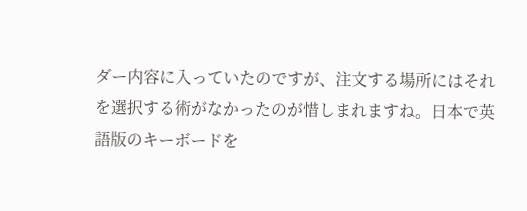ダー内容に入っていたのですが、注文する場所にはそれを選択する術がなかったのが惜しまれますね。日本で英語版のキーボードを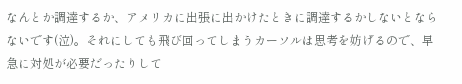なんとか調達するか、アメリカに出張に出かけたときに調達するかしないとならないです(泣)。それにしても飛び回ってしまうカーソルは思考を妨げるので、早急に対処が必要だったりして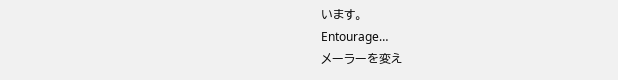います。
Entourage…
メーラーを変え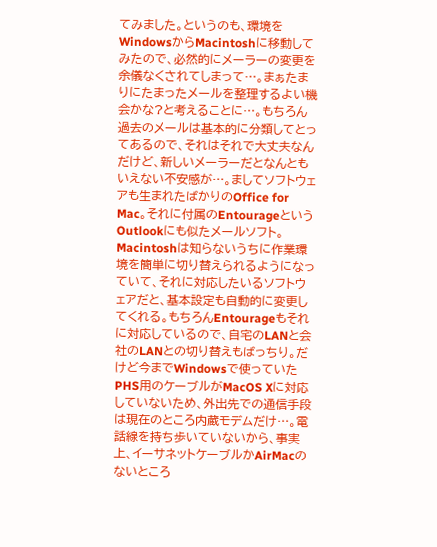てみました。というのも、環境をWindowsからMacintoshに移動してみたので、必然的にメーラーの変更を余儀なくされてしまって…。まぁたまりにたまったメールを整理するよい機会かな?と考えることに…。もちろん過去のメールは基本的に分類してとってあるので、それはそれで大丈夫なんだけど、新しいメーラーだとなんともいえない不安感が…。ましてソフトウェアも生まれたばかりのOffice for Mac。それに付属のEntourageというOutlookにも似たメールソフト。Macintoshは知らないうちに作業環境を簡単に切り替えられるようになっていて、それに対応したいるソフトウェアだと、基本設定も自動的に変更してくれる。もちろんEntourageもそれに対応しているので、自宅のLANと会社のLANとの切り替えもばっちり。だけど今までWindowsで使っていたPHS用のケーブルがMacOS Xに対応していないため、外出先での通信手段は現在のところ内蔵モデムだけ…。電話線を持ち歩いていないから、事実上、イーサネットケーブルかAirMacのないところ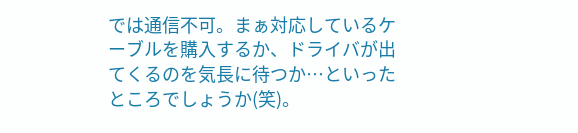では通信不可。まぁ対応しているケーブルを購入するか、ドライバが出てくるのを気長に待つか…といったところでしょうか(笑)。